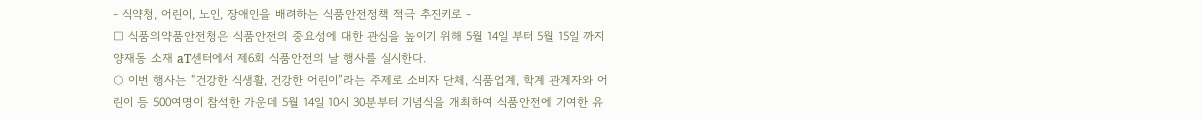- 식약청, 어린이, 노인, 장애인을 배려하는 식품안전정책 적극 추진키로 -
□ 식품의약품안전청은 식품안전의 중요성에 대한 관심을 높이기 위해 5월 14일 부터 5월 15일 까지 양재동 소재 aT센터에서 제6회 식품안전의 날 행사를 실시한다.
○ 이번 행사는 “건강한 식생활, 건강한 어린이”라는 주제로 소비자 단체, 식품업계, 학계 관계자와 어린이 등 500여명이 참석한 가운데 5월 14일 10시 30분부터 기념식을 개최하여 식품안전에 기여한 유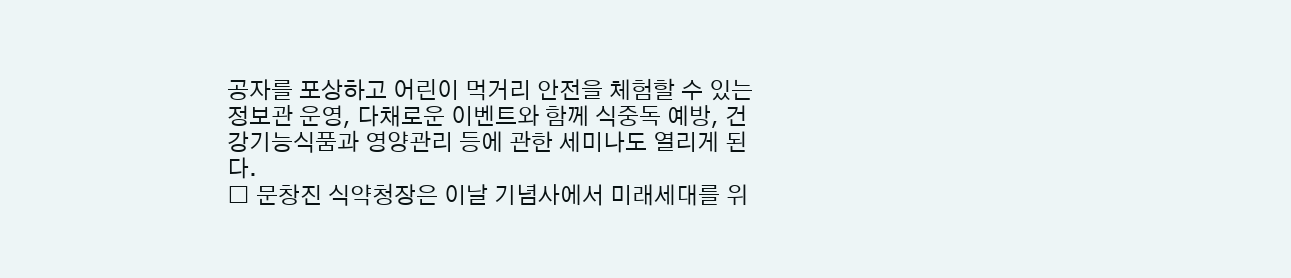공자를 포상하고 어린이 먹거리 안전을 체험할 수 있는 정보관 운영, 다채로운 이벤트와 함께 식중독 예방, 건강기능식품과 영양관리 등에 관한 세미나도 열리게 된다.
□ 문창진 식약청장은 이날 기념사에서 미래세대를 위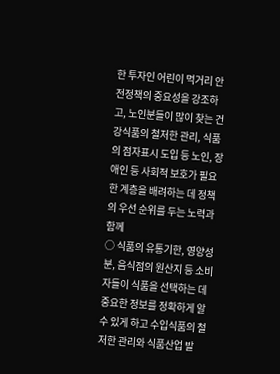한 투자인 어린이 먹거리 안전정책의 중요성을 강조하고, 노인분들이 많이 찾는 건강식품의 철저한 관리, 식품의 점자표시 도입 등 노인, 장애인 등 사회적 보호가 필요한 계층을 배려하는 데 정책의 우선 순위를 두는 노력과 함께
○ 식품의 유통기한, 영양성분, 음식점의 원산지 등 소비자들이 식품을 선택하는 데 중요한 정보를 정확하게 알 수 있게 하고 수입식품의 철저한 관리와 식품산업 발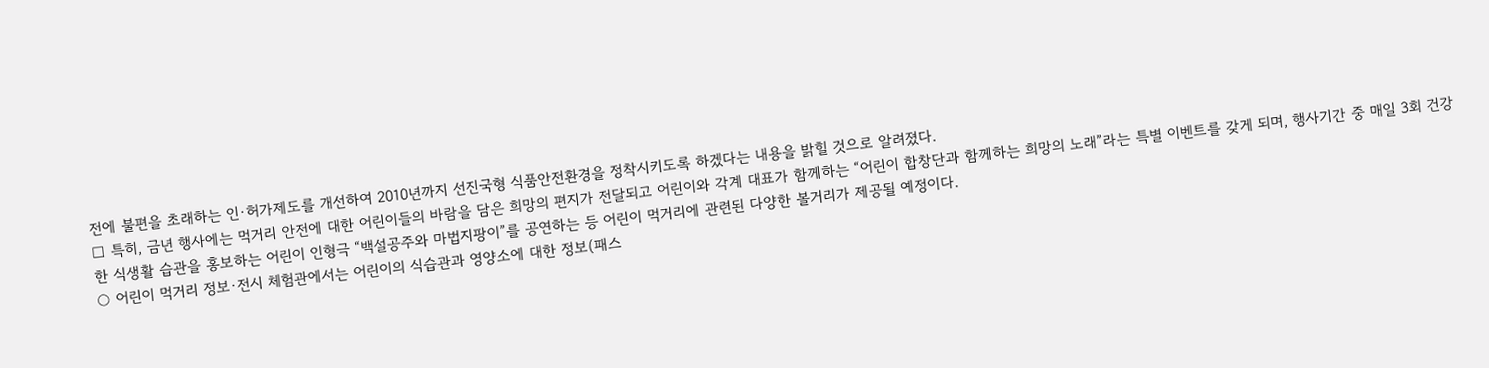전에 불편을 초래하는 인·허가제도를 개선하여 2010년까지 선진국형 식품안전환경을 정착시키도록 하겠다는 내용을 밝힐 것으로 알려졌다.
□ 특히, 금년 행사에는 먹거리 안전에 대한 어린이들의 바람을 담은 희망의 편지가 전달되고 어린이와 각계 대표가 함께하는 “어린이 합창단과 함께하는 희망의 노래”라는 특별 이벤트를 갖게 되며, 행사기간 중 매일 3회 건강한 식생활 습관을 홍보하는 어린이 인형극 “백설공주와 마법지팡이”를 공연하는 등 어린이 먹거리에 관련된 다양한 볼거리가 제공될 예정이다.
○ 어린이 먹거리 정보·전시 체험관에서는 어린이의 식습관과 영양소에 대한 정보(패스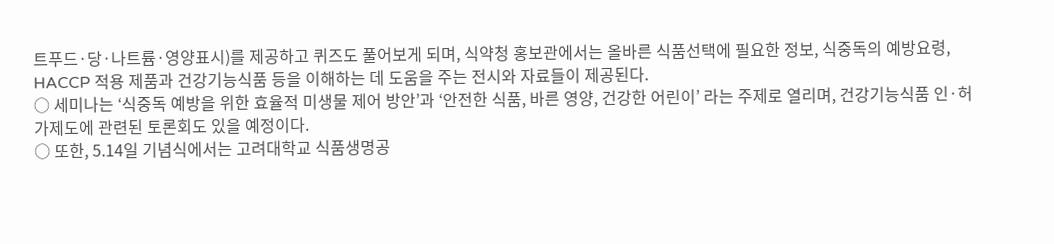트푸드·당·나트륨·영양표시)를 제공하고 퀴즈도 풀어보게 되며, 식약청 홍보관에서는 올바른 식품선택에 필요한 정보, 식중독의 예방요령, HACCP 적용 제품과 건강기능식품 등을 이해하는 데 도움을 주는 전시와 자료들이 제공된다.
○ 세미나는 ‘식중독 예방을 위한 효율적 미생물 제어 방안’과 ‘안전한 식품, 바른 영양, 건강한 어린이’ 라는 주제로 열리며, 건강기능식품 인·허가제도에 관련된 토론회도 있을 예정이다.
○ 또한, 5.14일 기념식에서는 고려대학교 식품생명공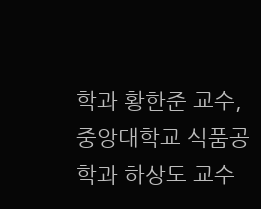학과 황한준 교수, 중앙대학교 식품공학과 하상도 교수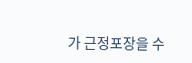가 근정포장을 수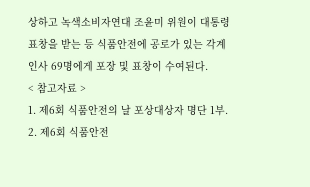상하고 녹색소비자연대 조윤미 위원이 대통령표창을 받는 등 식품안전에 공로가 있는 각계 인사 69명에게 포장 및 표창이 수여된다.
< 참고자료 >
1. 제6회 식품안전의 날 포상대상자 명단 1부.
2. 제6회 식품안전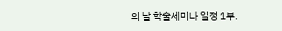의 날 학술세미나 일정 1부.